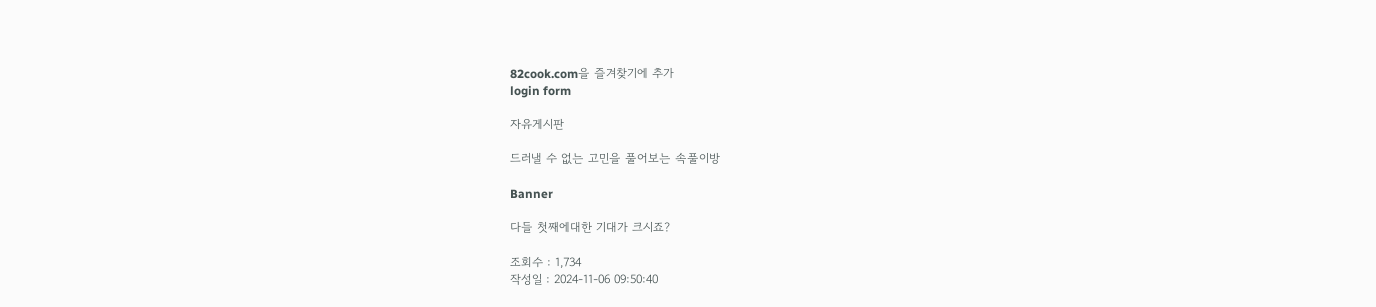82cook.com을 즐겨찾기에 추가
login form

자유게시판

드러낼 수 없는 고민을 풀어보는 속풀이방

Banner

다들 첫째에대한 기대가 크시죠?

조회수 : 1,734
작성일 : 2024-11-06 09:50:40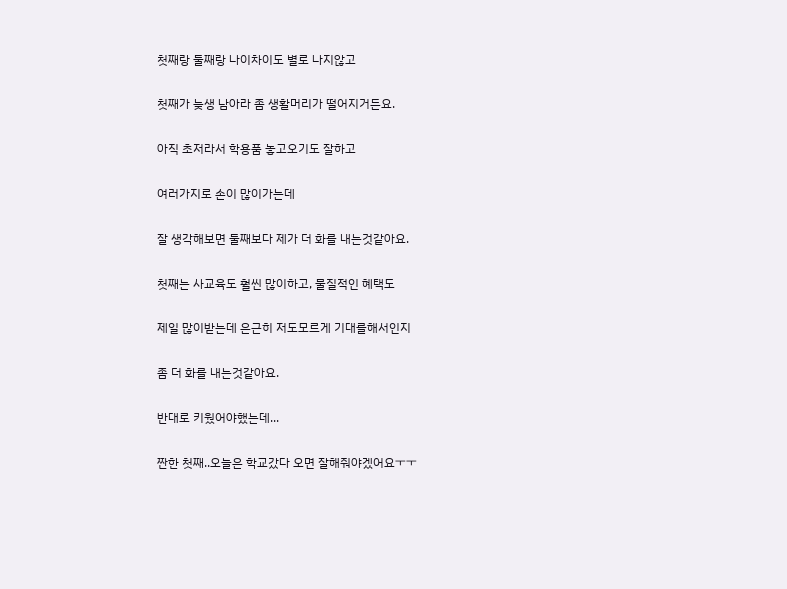첫째랑 둘째랑 나이차이도 별로 나지않고

첫째가 늦생 남아라 좀 생활머리가 떨어지거든요.

아직 초저라서 학용품 놓고오기도 잘하고

여러가지로 손이 많이가는데

잘 생각해보면 둘째보다 제가 더 화를 내는것같아요.

첫째는 사교육도 훨씬 많이하고, 물질적인 혜택도

제일 많이받는데 은근히 저도모르게 기대를해서인지

좀 더 화를 내는것같아요.

반대로 키웠어야했는데...

짠한 첫째..오늘은 학교갔다 오면 잘해줘야겠어요ㅜㅜ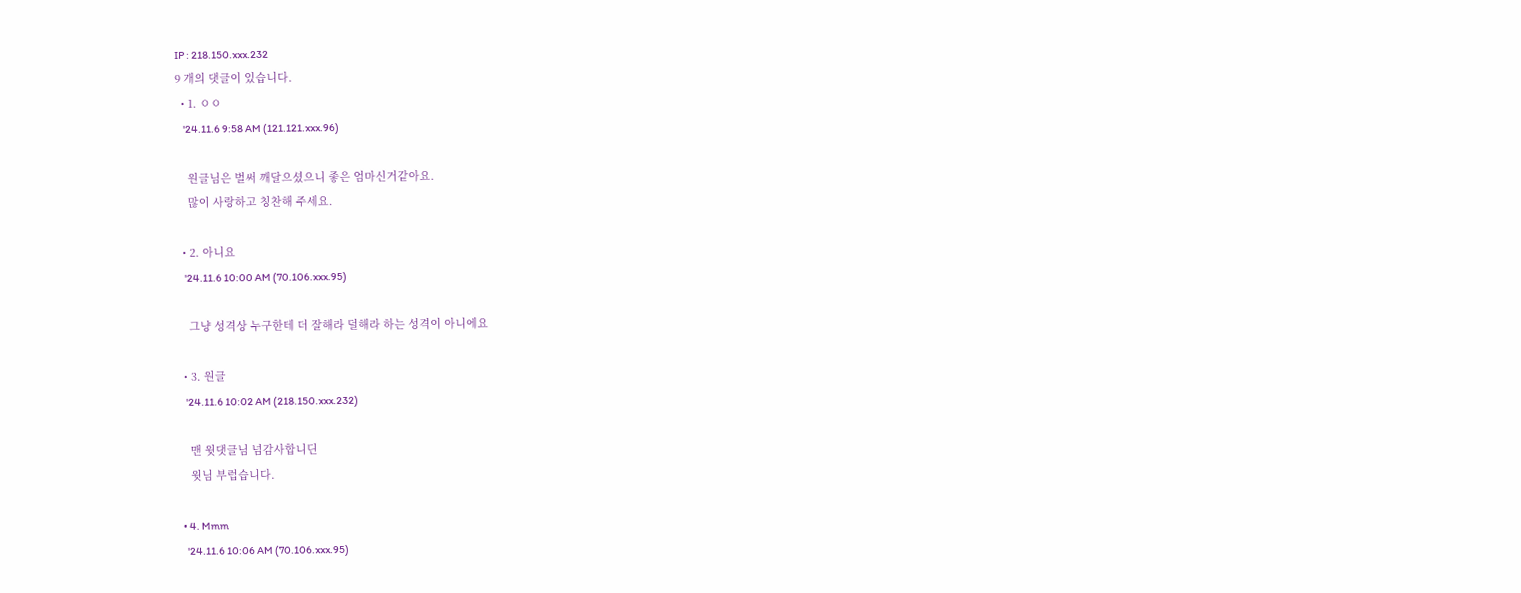IP : 218.150.xxx.232
9 개의 댓글이 있습니다.
  • 1. ㅇㅇ
    '24.11.6 9:58 AM (121.121.xxx.96)

    원글님은 벌써 깨달으셨으니 좋은 엄마신거같아요.
    많이 사랑하고 칭찬해 주세요.

  • 2. 아니요
    '24.11.6 10:00 AM (70.106.xxx.95)

    그냥 성격상 누구한테 더 잘해라 덜해라 하는 성격이 아니에요

  • 3. 원글
    '24.11.6 10:02 AM (218.150.xxx.232)

    맨 윗댓글님 넘감사합니딘
    윗님 부럽습니다.

  • 4. Mmm
    '24.11.6 10:06 AM (70.106.xxx.95)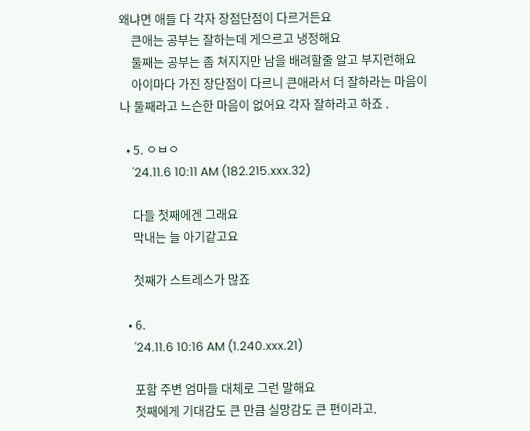왜냐면 애들 다 각자 장점단점이 다르거든요
    큰애는 공부는 잘하는데 게으르고 냉정해요
    둘째는 공부는 좀 쳐지지만 남을 배려할줄 알고 부지런해요
    아이마다 가진 장단점이 다르니 큰애라서 더 잘하라는 마음이나 둘째라고 느슨한 마음이 없어요 각자 잘하라고 하죠 .

  • 5. ㅇㅂㅇ
    '24.11.6 10:11 AM (182.215.xxx.32)

    다들 첫째에겐 그래요
    막내는 늘 아기같고요

    첫째가 스트레스가 많죠

  • 6.
    '24.11.6 10:16 AM (1.240.xxx.21)

    포함 주변 엄마들 대체로 그런 말해요
    첫째에게 기대감도 큰 만큼 실망감도 큰 편이라고.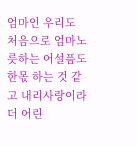엄마인 우리도 처음으로 엄마노릇하는 어설픔도 한몫 하는 것 같고 내리사랑이라 더 어린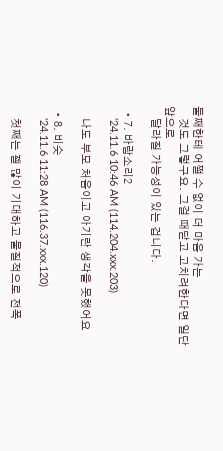둘째한테 어쩔 수 없이 더 마음 가는
    것도 그렇구요. 그걸 때닫고 고치려한다면 일단 앞으로
    달라질 가능성이 있는 겁니다.

  • 7. 바람소리2
    '24.11.6 10:46 AM (114.204.xxx.203)

    나도 부모 처음이고 아기란 생각을 못했어요

  • 8. 비슷
    '24.11.6 11:28 AM (116.37.xxx.120)

    첫째는 젤 많이 기대하고 물질적으로 전폭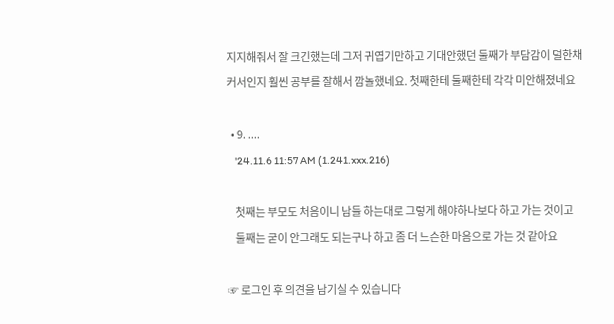지지해줘서 잘 크긴했는데 그저 귀엽기만하고 기대안했던 둘째가 부담감이 덜한채 커서인지 훨씬 공부를 잘해서 깜놀했네요. 첫째한테 둘째한테 각각 미안해졌네요

  • 9. ....
    '24.11.6 11:57 AM (1.241.xxx.216)

    첫째는 부모도 처음이니 남들 하는대로 그렇게 해야하나보다 하고 가는 것이고
    둘째는 굳이 안그래도 되는구나 하고 좀 더 느슨한 마음으로 가는 것 같아요

☞ 로그인 후 의견을 남기실 수 있습니다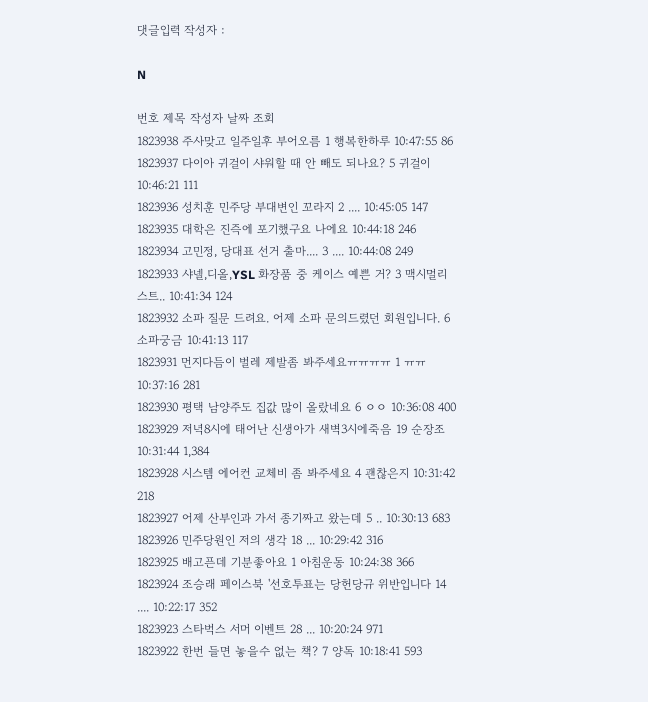댓글입력 작성자 :

N

번호 제목 작성자 날짜 조회
1823938 주사맞고 일주일후 부어오름 1 행복한하루 10:47:55 86
1823937 다이아 귀걸이 샤워할 때 안 빼도 되나요? 5 귀걸이 10:46:21 111
1823936 성치훈 민주당 부대변인 꼬라지 2 .... 10:45:05 147
1823935 대학은 진즉에 포기했구요 나에요 10:44:18 246
1823934 고민정, 당대표 선거 출마.... 3 .... 10:44:08 249
1823933 샤넬,디올,YSL 화장품 중 케이스 예쁜 거? 3 맥시멀리스트.. 10:41:34 124
1823932 소파 질문 드려요. 어제 소파 문의드렸던 회원입니다. 6 소파궁금 10:41:13 117
1823931 먼지다듬이 벌레 제발좀 봐주세요ㅠㅠㅠㅠ 1 ㅠㅠ 10:37:16 281
1823930 평택 남양주도 집값 많이 올랐네요 6 ㅇㅇ 10:36:08 400
1823929 저녁8시에 태어난 신생아가 새벽3시에죽음 19 순장조 10:31:44 1,384
1823928 시스템 에어컨 교체비 좀 봐주세요 4 괜찮은지 10:31:42 218
1823927 어제 산부인과 가서 종기짜고 왔는데 5 .. 10:30:13 683
1823926 민주당원인 저의 생각 18 ... 10:29:42 316
1823925 배고픈데 기분좋아요 1 아침운동 10:24:38 366
1823924 조승래 페이스북 '선호투표는 당헌당규 위반입니다 14 .... 10:22:17 352
1823923 스타벅스 서머 이벤트 28 ... 10:20:24 971
1823922 한번 들면 놓을수 없는 책? 7 양독 10:18:41 593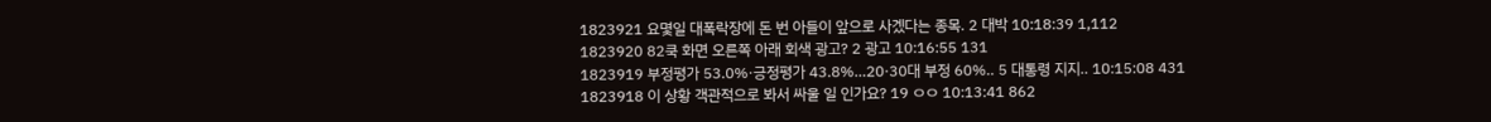1823921 요몇일 대폭락장에 돈 번 아들이 앞으로 사겠다는 종목. 2 대박 10:18:39 1,112
1823920 82쿡 화면 오른쪽 아래 회색 광고? 2 광고 10:16:55 131
1823919 부정평가 53.0%·긍정평가 43.8%…20·30대 부정 60%.. 5 대통령 지지.. 10:15:08 431
1823918 이 상황 객관적으로 봐서 싸울 일 인가요? 19 ㅇㅇ 10:13:41 862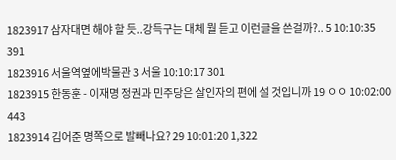1823917 삼자대면 해야 할 듯..강득구는 대체 뭘 듣고 이런글을 쓴걸까?.. 5 10:10:35 391
1823916 서울역옆에박물관 3 서울 10:10:17 301
1823915 한동훈 - 이재명 정권과 민주당은 살인자의 편에 설 것입니까 19 ㅇㅇ 10:02:00 443
1823914 김어준 명쪽으로 발빼나요? 29 10:01:20 1,322